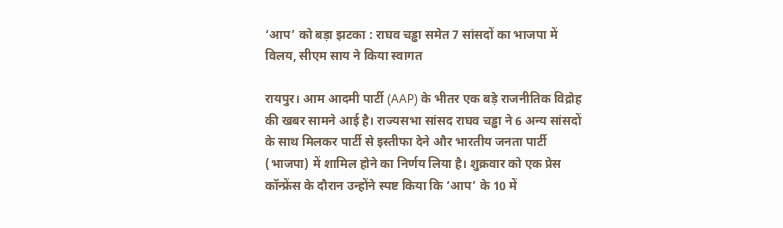‘आप’ को बड़ा झटका : राघव चड्ढा समेत 7 सांसदों का भाजपा में विलय, सीएम साय ने किया स्वागत

रायपुर। आम आदमी पार्टी (AAP) के भीतर एक बड़े राजनीतिक विद्रोह की खबर सामने आई है। राज्यसभा सांसद राघव चड्ढा ने 6 अन्य सांसदों के साथ मिलकर पार्टी से इस्तीफा देने और भारतीय जनता पार्टी (भाजपा) में शामिल होने का निर्णय लिया है। शुक्रवार को एक प्रेस कॉन्फ्रेंस के दौरान उन्होंने स्पष्ट किया कि ‘आप’ के 10 में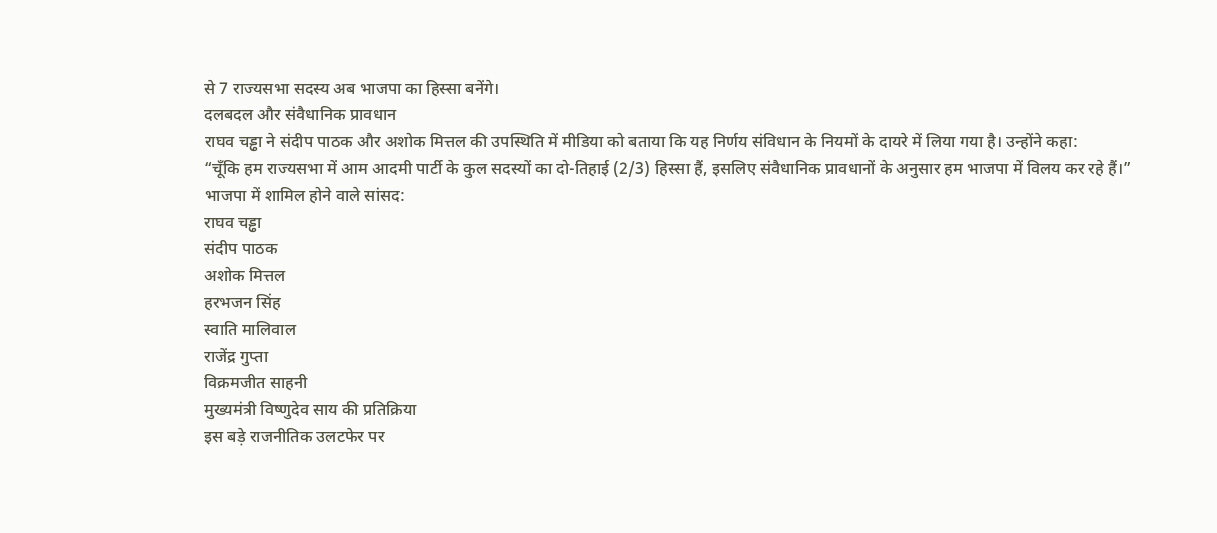से 7 राज्यसभा सदस्य अब भाजपा का हिस्सा बनेंगे।
दलबदल और संवैधानिक प्रावधान
राघव चड्ढा ने संदीप पाठक और अशोक मित्तल की उपस्थिति में मीडिया को बताया कि यह निर्णय संविधान के नियमों के दायरे में लिया गया है। उन्होंने कहा:
“चूँकि हम राज्यसभा में आम आदमी पार्टी के कुल सदस्यों का दो-तिहाई (2/3) हिस्सा हैं, इसलिए संवैधानिक प्रावधानों के अनुसार हम भाजपा में विलय कर रहे हैं।”
भाजपा में शामिल होने वाले सांसद:
राघव चड्ढा
संदीप पाठक
अशोक मित्तल
हरभजन सिंह
स्वाति मालिवाल
राजेंद्र गुप्ता
विक्रमजीत साहनी
मुख्यमंत्री विष्णुदेव साय की प्रतिक्रिया
इस बड़े राजनीतिक उलटफेर पर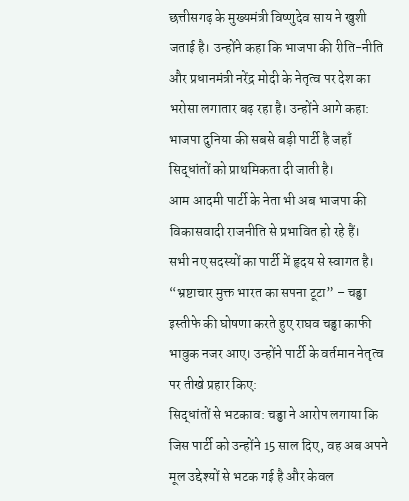छत्तीसगढ़ के मुख्यमंत्री विष्णुदेव साय ने खुशी जताई है। उन्होंने कहा कि भाजपा की रीति-नीति और प्रधानमंत्री नरेंद्र मोदी के नेतृत्व पर देश का भरोसा लगातार बढ़ रहा है। उन्होंने आगे कहा:
भाजपा दुनिया की सबसे बड़ी पार्टी है जहाँ सिद्धांतों को प्राथमिकता दी जाती है।
आम आदमी पार्टी के नेता भी अब भाजपा की विकासवादी राजनीति से प्रभावित हो रहे हैं।
सभी नए सदस्यों का पार्टी में हृदय से स्वागत है।
“भ्रष्टाचार मुक्त भारत का सपना टूटा” – चड्ढा
इस्तीफे की घोषणा करते हुए राघव चड्ढा काफी भावुक नजर आए। उन्होंने पार्टी के वर्तमान नेतृत्व पर तीखे प्रहार किए:
सिद्धांतों से भटकाव: चड्ढा ने आरोप लगाया कि जिस पार्टी को उन्होंने 15 साल दिए, वह अब अपने मूल उद्देश्यों से भटक गई है और केवल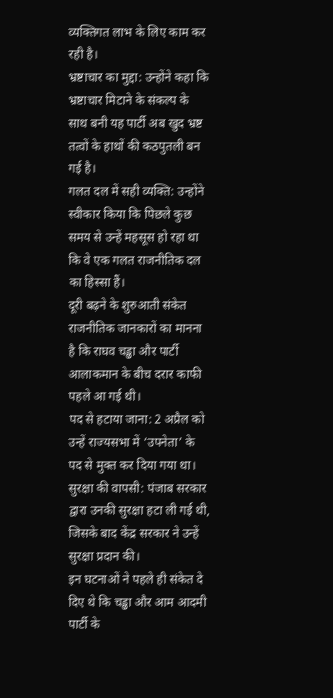व्यक्तिगत लाभ के लिए काम कर रही है।
भ्रष्टाचार का मुद्दा: उन्होंने कहा कि भ्रष्टाचार मिटाने के संकल्प के साथ बनी यह पार्टी अब खुद भ्रष्ट तत्वों के हाथों की कठपुतली बन गई है।
गलत दल में सही व्यक्ति: उन्होंने स्वीकार किया कि पिछले कुछ समय से उन्हें महसूस हो रहा था कि वे एक गलत राजनीतिक दल का हिस्सा हैं।
दूरी बढ़ने के शुरुआती संकेत
राजनीतिक जानकारों का मानना है कि राघव चड्ढा और पार्टी आलाकमान के बीच दरार काफी पहले आ गई थी।
पद से हटाया जाना: 2 अप्रैल को उन्हें राज्यसभा में ‘उपनेता’ के पद से मुक्त कर दिया गया था।
सुरक्षा की वापसी: पंजाब सरकार द्वारा उनकी सुरक्षा हटा ली गई थी, जिसके बाद केंद्र सरकार ने उन्हें सुरक्षा प्रदान की।
इन घटनाओं ने पहले ही संकेत दे दिए थे कि चड्ढा और आम आदमी पार्टी के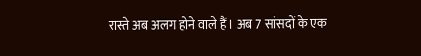रास्ते अब अलग होने वाले हैं। अब 7 सांसदों के एक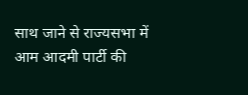साथ जाने से राज्यसभा में आम आदमी पार्टी की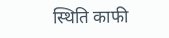स्थिति काफी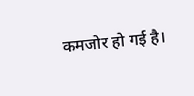कमजोर हो गई है।